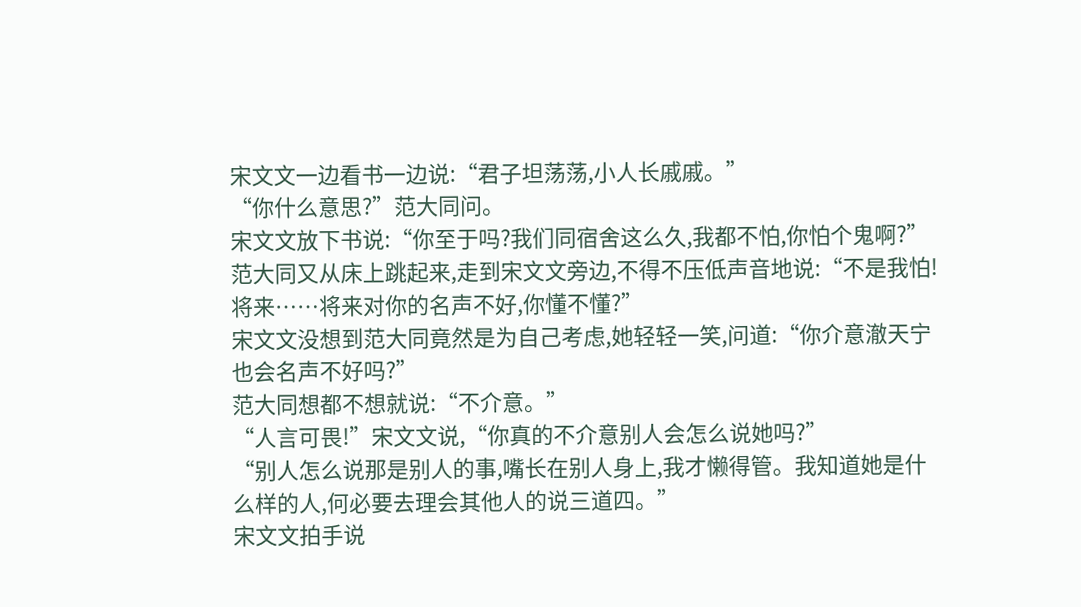宋文文一边看书一边说:“君子坦荡荡,小人长戚戚。”
“你什么意思?”范大同问。
宋文文放下书说:“你至于吗?我们同宿舍这么久,我都不怕,你怕个鬼啊?”
范大同又从床上跳起来,走到宋文文旁边,不得不压低声音地说:“不是我怕!将来……将来对你的名声不好,你懂不懂?”
宋文文没想到范大同竟然是为自己考虑,她轻轻一笑,问道:“你介意澈天宁也会名声不好吗?”
范大同想都不想就说:“不介意。”
“人言可畏!”宋文文说,“你真的不介意别人会怎么说她吗?”
“别人怎么说那是别人的事,嘴长在别人身上,我才懒得管。我知道她是什么样的人,何必要去理会其他人的说三道四。”
宋文文拍手说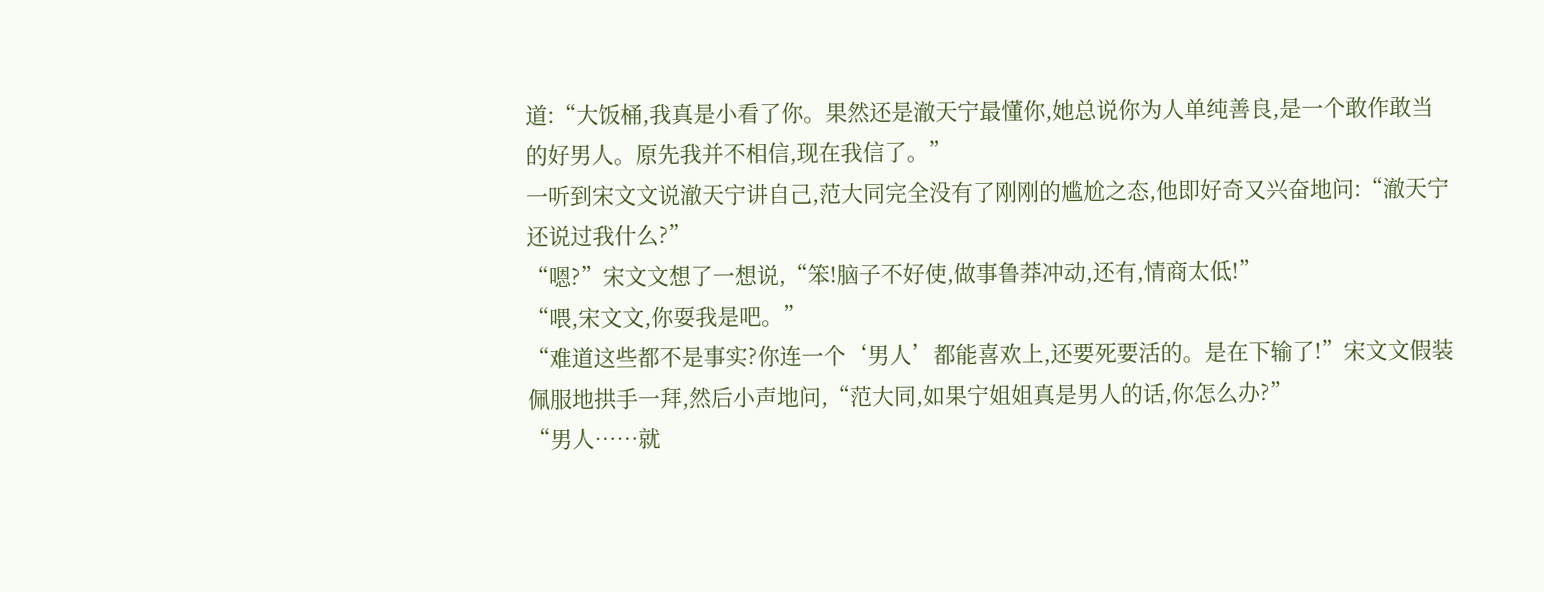道:“大饭桶,我真是小看了你。果然还是澈天宁最懂你,她总说你为人单纯善良,是一个敢作敢当的好男人。原先我并不相信,现在我信了。”
一听到宋文文说澈天宁讲自己,范大同完全没有了刚刚的尴尬之态,他即好奇又兴奋地问:“澈天宁还说过我什么?”
“嗯?”宋文文想了一想说,“笨!脑子不好使,做事鲁莽冲动,还有,情商太低!”
“喂,宋文文,你耍我是吧。”
“难道这些都不是事实?你连一个‘男人’都能喜欢上,还要死要活的。是在下输了!”宋文文假装佩服地拱手一拜,然后小声地问,“范大同,如果宁姐姐真是男人的话,你怎么办?”
“男人……就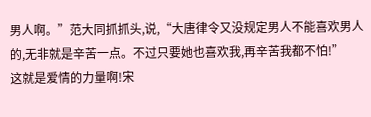男人啊。”范大同抓抓头,说,“大唐律令又没规定男人不能喜欢男人的,无非就是辛苦一点。不过只要她也喜欢我,再辛苦我都不怕!”
这就是爱情的力量啊!宋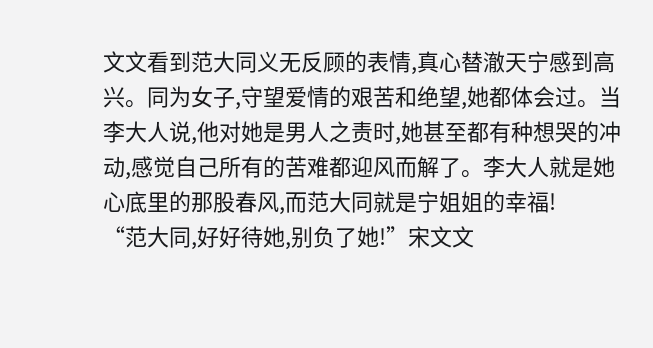文文看到范大同义无反顾的表情,真心替澈天宁感到高兴。同为女子,守望爱情的艰苦和绝望,她都体会过。当李大人说,他对她是男人之责时,她甚至都有种想哭的冲动,感觉自己所有的苦难都迎风而解了。李大人就是她心底里的那股春风,而范大同就是宁姐姐的幸福!
“范大同,好好待她,别负了她!”宋文文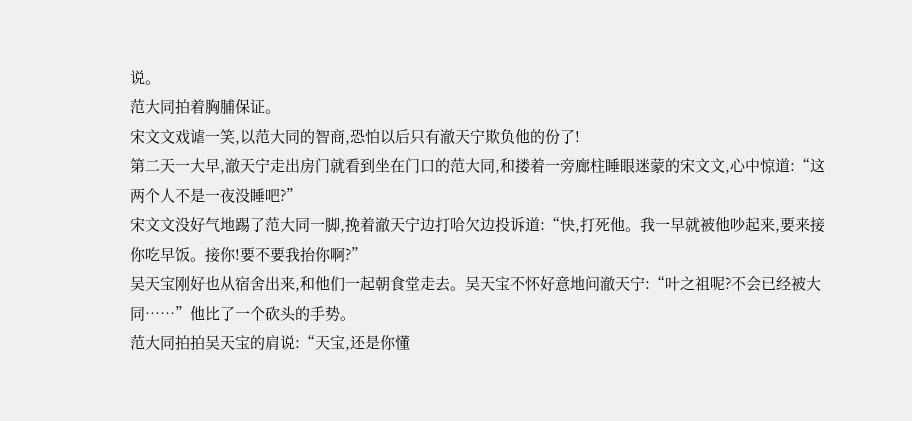说。
范大同拍着胸脯保证。
宋文文戏谑一笑,以范大同的智商,恐怕以后只有澈天宁欺负他的份了!
第二天一大早,澈天宁走出房门就看到坐在门口的范大同,和搂着一旁廊柱睡眼迷蒙的宋文文,心中惊道:“这两个人不是一夜没睡吧?”
宋文文没好气地踢了范大同一脚,挽着澈天宁边打哈欠边投诉道:“快,打死他。我一早就被他吵起来,要来接你吃早饭。接你!要不要我抬你啊?”
吴天宝刚好也从宿舍出来,和他们一起朝食堂走去。吴天宝不怀好意地问澈天宁:“叶之祖呢?不会已经被大同……”他比了一个砍头的手势。
范大同拍拍吴天宝的肩说:“天宝,还是你懂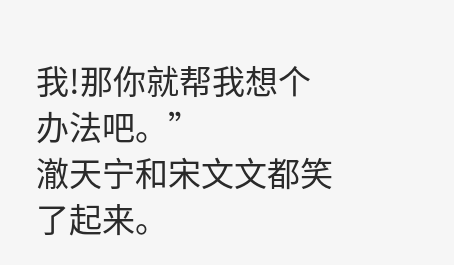我!那你就帮我想个办法吧。”
澈天宁和宋文文都笑了起来。